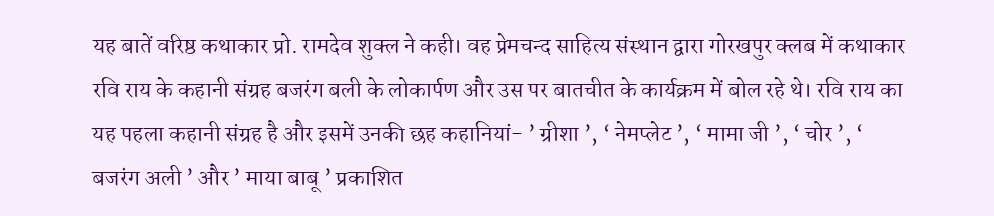यह बातें वरिष्ठ कथाकार प्रो. रामदेव शुक्ल ने कही। वह प्रेमचन्द साहित्य संस्थान द्वारा गोरखपुर क्लब में कथाकार रवि राय के कहानी संग्रह बजरंग बली के लोकार्पण और उस पर बातचीत के कार्यक्रम में बोल रहे थे। रवि राय का यह पहला कहानी संग्रह है और इसमें उनकी छह कहानियां- ’ ग्रीशा ’, ‘ नेमप्लेट ’, ‘ मामा जी ’, ‘ चोर ’, ‘ बजरंग अली ’ और ’ माया बाबू ’ प्रकाशित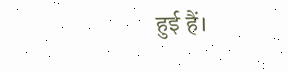हुई हैं।